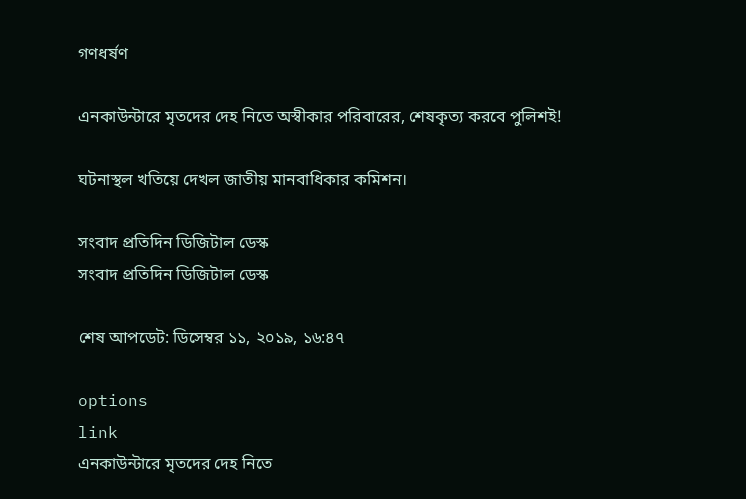গণধর্ষণ

এনকাউন্টারে মৃতদের দেহ নিতে অস্বীকার পরিবারের, শেষকৃত্য করবে পুলিশই!

ঘটনাস্থল খতিয়ে দেখল জাতীয় মানবাধিকার কমিশন।

সংবাদ প্রতিদিন ডিজিটাল ডেস্ক
সংবাদ প্রতিদিন ডিজিটাল ডেস্ক

শেষ আপডেট: ডিসেম্বর ১১, ২০১৯, ১৬:৪৭

options
link
এনকাউন্টারে মৃতদের দেহ নিতে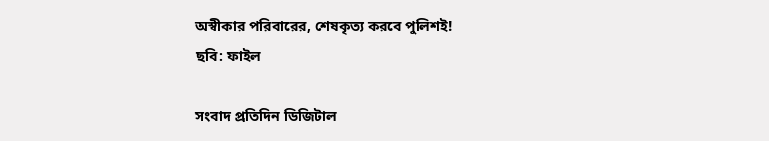অস্বীকার পরিবারের, শেষকৃত্য করবে পুলিশই!
ছবি: ফাইল

সংবাদ প্রতিদিন ডিজিটাল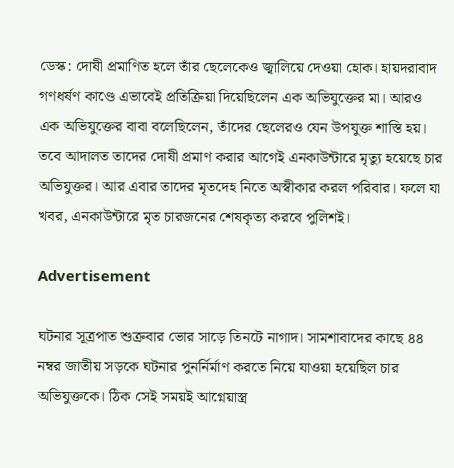ডেস্ক: দোষী প্রমাণিত হলে তাঁর ছেলেকেও জ্বালিয়ে দেওয়া হোক। হায়দরাবাদ গণধর্ষণ কাণ্ডে এভাবেই প্রতিক্রিয়া দিয়েছিলেন এক অভিযুক্তের মা। আরও এক অভিযুক্তের বাবা বলেছিলেন, তাঁদের ছেলেরও যেন উপযুক্ত শাস্তি হয়। তবে আদালত তাদের দোষী প্রমাণ করার আগেই এনকাউন্টারে মৃত্যু হয়েছে চার অভিযুক্তর। আর এবার তাদের মৃতদেহ নিতে অস্বীকার করল পরিবার। ফলে যা খবর, এনকাউন্টারে মৃত চারজনের শেষকৃত্য করবে পুলিশই।

Advertisement

ঘটনার সূত্রপাত শুক্রবার ভোর সাড়ে তিনটে নাগাদ। সামশাবাদের কাছে ৪৪ নম্বর জাতীয় সড়কে ঘটনার পুনর্নির্মাণ করতে নিয়ে যাওয়া হয়েছিল চার অভিযুক্তকে। ঠিক সেই সময়ই আগ্নেয়াস্ত্র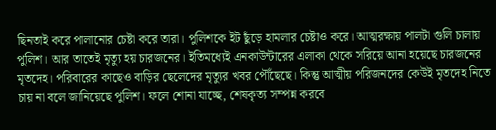ছিনতাই করে পালানোর চেষ্টা করে তারা। পুলিশকে ইট ছুঁড়ে হামলার চেষ্টাও করে। আত্মরক্ষায় পালটা গুলি চালায় পুলিশ। আর তাতেই মৃত্যু হয় চারজনের। ইতিমধ্যেই এনকাউন্টারের এলাকা থেকে সরিয়ে আনা হয়েছে চারজনের মৃতদেহ। পরিবারের কাছেও বাড়ির ছেলেদের মৃত্যুর খবর পৌঁছেছে। কিন্তু আত্মীয় পরিজনদের কেউই মৃতদেহ নিতে চায় না বলে জানিয়েছে পুলিশ। ফলে শোনা যাচ্ছে, শেষকৃত্য সম্পন্ন করবে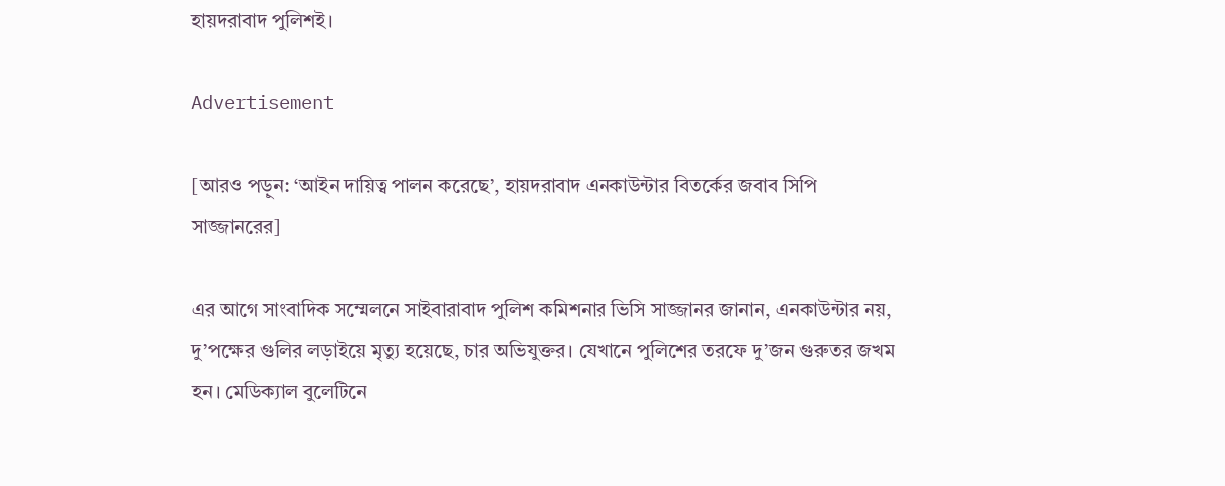হায়দরাবাদ পুলিশই।

Advertisement

[আরও পড়ুন: ‘আইন দায়িত্ব পালন করেছে’, হায়দরাবাদ এনকাউন্টার বিতর্কের জবাব সিপি সাজ্জানরের]

এর আগে সাংবাদিক সম্মেলনে সাইবারাবাদ পুলিশ কমিশনার ভিসি সাজ্জানর জানান, এনকাউন্টার নয়, দু’পক্ষের গুলির লড়াইয়ে মৃত্যু হয়েছে, চার অভিযুক্তর। যেখানে পুলিশের তরফে দু’জন গুরুতর জখম হন। মেডিক্যাল বুলেটিনে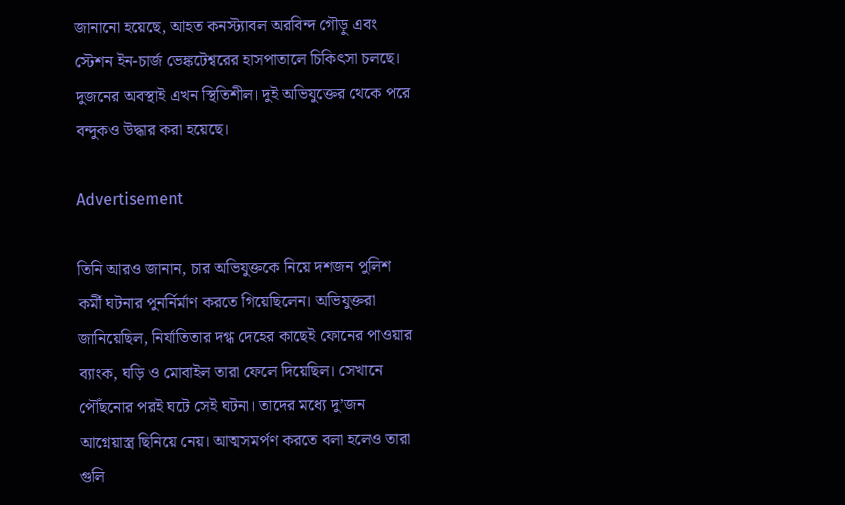জানানো হয়েছে, আহত কনস্ট্যাবল অরবিন্দ গৌড়ু এবং স্টেশন ইন-চার্জ ভেঙ্কটেশ্বরের হাসপাতালে চিকিৎসা চলছে। দুজনের অবস্থাই এখন স্থিতিশীল। দুই অভিযুক্তের থেকে পরে বন্দুকও উদ্ধার করা হয়েছে।

Advertisement

তিনি আরও জানান, চার অভিযুক্তকে নিয়ে দশজন পুলিশ কর্মী ঘটনার পুনর্নির্মাণ করতে গিয়েছিলেন। অভিযুক্তরা জানিয়েছিল, নির্যাতিতার দগ্ধ দেহের কাছেই ফোনের পাওয়ার ব্যাংক, ঘড়ি ও মোবাইল তারা ফেলে দিয়েছিল। সেখানে পৌঁছনোর পরই ঘটে সেই ঘটনা। তাদের মধ্যে দু’জন আগ্নেয়াস্ত্র ছিনিয়ে নেয়। আত্মসমর্পণ করতে বলা হলেও তারা গুলি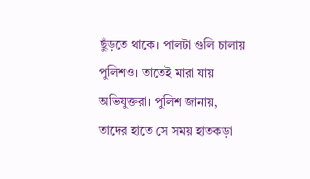ছুঁড়তে থাকে। পালটা গুলি চালায় পুলিশও। তাতেই মারা যায় অভিযুক্তরা। পুলিশ জানায়, তাদের হাতে সে সময় হাতকড়া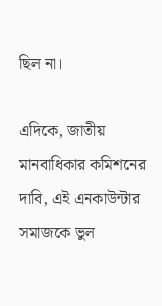ছিল না।

এদিকে, জাতীয় মানবাধিকার কমিশনের দাবি, এই এনকাউন্টার সমাজকে ভুল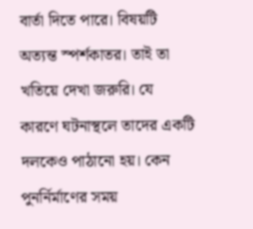বার্তা দিতে পারে। বিষয়টি অত্যন্ত স্পর্শকাতর। তাই তা খতিয়ে দেখা জরুরি। যে কারণে ঘটনাস্থলে তাদের একটি দলকেও পাঠানো হয়। কেন পুনর্নির্মাণের সময়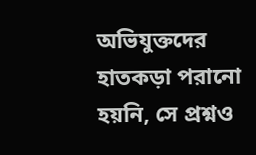অভিযুক্তদের হাতকড়া পরানো হয়নি, সে প্রশ্নও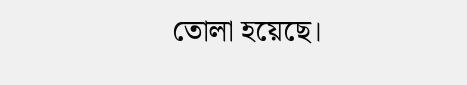তোলা হয়েছে।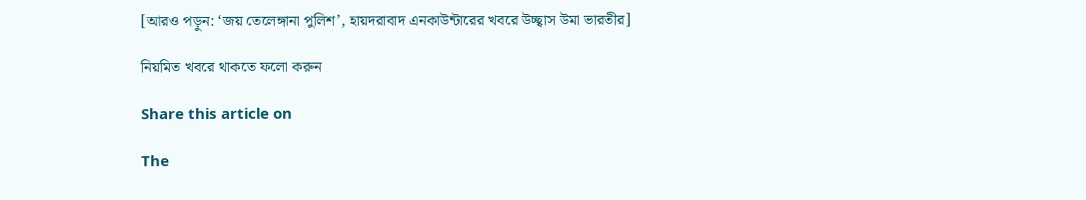[আরও পড়ুন: ‘জয় তেলেঙ্গানা পুলিশ’, হায়দরাবাদ এনকাউন্টারের খবরে উচ্ছ্বাস উমা ভারতীর]

নিয়মিত খবরে থাকতে ফলো করুন

Share this article on

The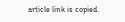article link is copied.